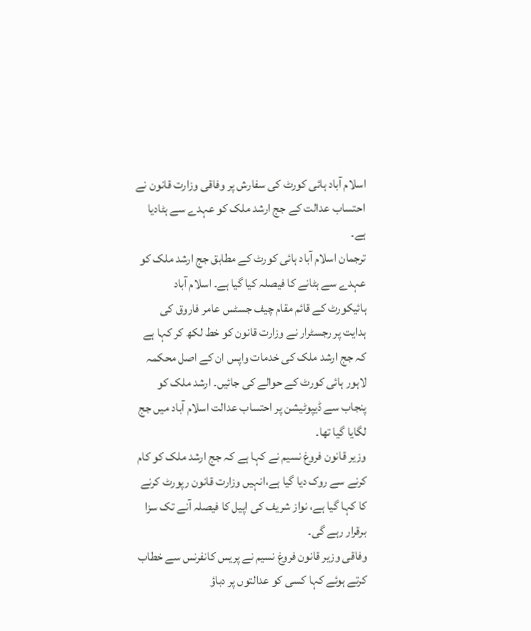اسلام آباد ہائی کورٹ کی سفارش پر وفاقی وزارت قانون نے احتساب عدالت کے جج ارشد ملک کو عہدے سے ہٹادیا ہے۔
ترجمان اسلام آباد ہائی کورٹ کے مطابق جج ارشد ملک کو عہدے سے ہٹانے کا فیصلہ کیا گیا ہے۔ اسلام آباد ہائیکورٹ کے قائم مقام چیف جسٹس عامر فاروق کی ہدایت پر رجسٹرار نے وزارت قانون کو خط لکھ کر کہا ہے کہ جج ارشد ملک کی خدمات واپس ان کے اصل محکمہ لاہور ہائی کورٹ کے حوالے کی جائیں۔ ارشد ملک کو پنجاب سے ڈیپوٹیشن پر احتساب عدالت اسلام آباد میں جج لگایا گیا تھا۔
وزیر قانون فروغ نسیم نے کہا ہے کہ جج ارشد ملک کو کام کرنے سے روک دیا گیا ہے،انہیں وزارت قانون رپورٹ کرنے کا کہا گیا ہے، نواز شریف کی اپیل کا فیصلہ آنے تک سزا برقرار رہے گی۔
وفاقی وزیر قانون فروغ نسیم نے پریس کانفرنس سے خطاب کرتے ہوئے کہا کسی کو عدالتوں پر دباؤ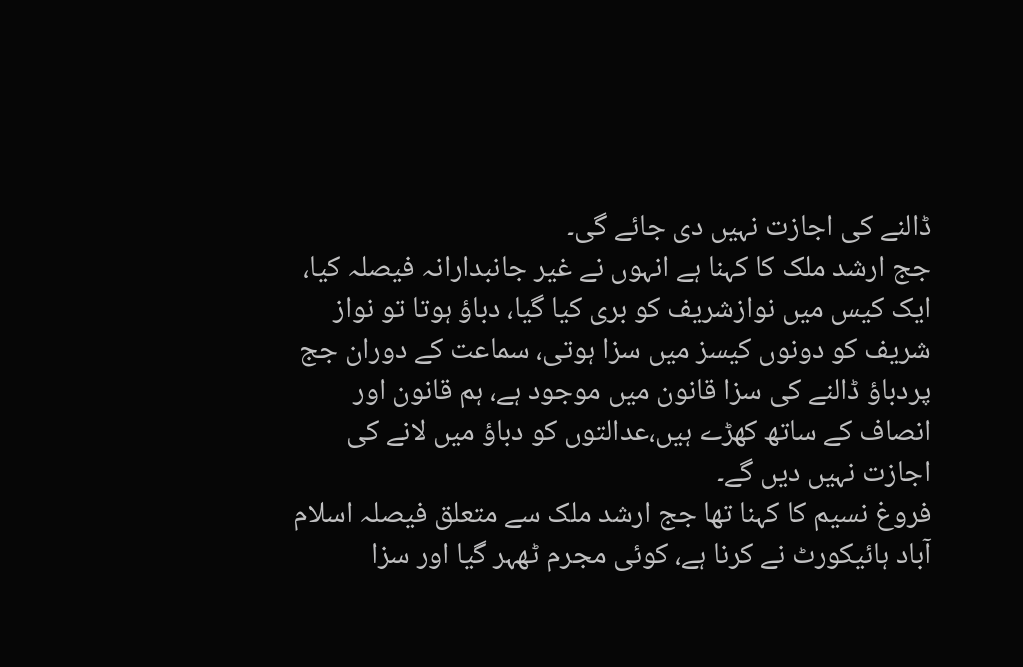ڈالنے کی اجازت نہیں دی جائے گی۔
جج ارشد ملک کا کہنا ہے انہوں نے غیر جانبدارانہ فیصلہ کیا، ایک کیس میں نوازشریف کو بری کیا گیا، دباؤ ہوتا تو نواز شریف کو دونوں کیسز میں سزا ہوتی، سماعت کے دوران جج پردباؤ ڈالنے کی سزا قانون میں موجود ہے، ہم قانون اور انصاف کے ساتھ کھڑے ہیں،عدالتوں کو دباؤ میں لانے کی اجازت نہیں دیں گے۔
فروغ نسیم کا کہنا تھا جج ارشد ملک سے متعلق فیصلہ اسلام آباد ہائیکورٹ نے کرنا ہے، کوئی مجرم ٹھہر گیا اور سزا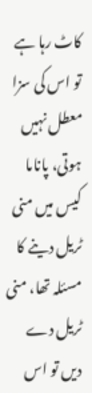کاٹ رہا ہے تو اس کی سزا معطل نہیں ہوتی، پاناما کیس میں منی ٹریل دینے کا مسئلہ تھا، منی ٹریل دے دیں تو اس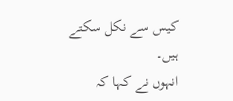کیس سے نکل سکتے ہیں۔
انہوں نے کہا کہ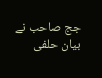جج صاحب نے بیان حلفی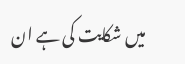میں شکایت کی ہے ان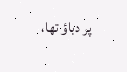پر دباؤ تھا،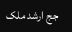جج ارشد ملک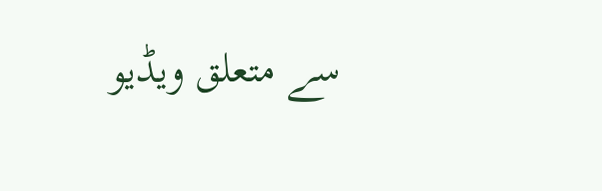سے متعلق ویڈیو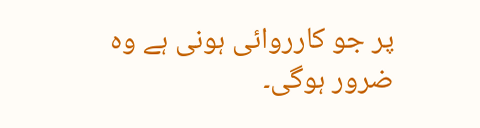پر جو کارروائی ہونی ہے وہ ضرور ہوگی۔